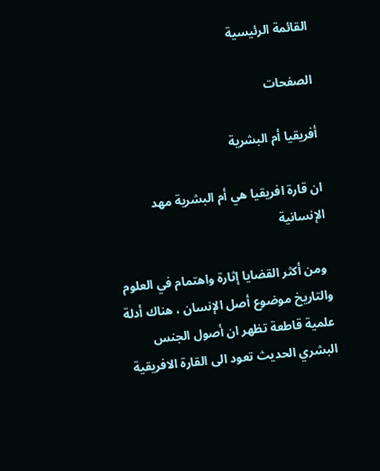القائمة الرئيسية

الصفحات

أفريقيا أم البشرية

ان قارة افريقيا هي أم البشرية مهد الإنسانية

 ومن أكثر القضايا إثارة واهتمام في العلوم والتاريخ موضوع أصل الإنسان ، هناك أدلة علمية قاطعة تظهر ان أصول الجنس البشري الحديث تعود الى القارة الافريقية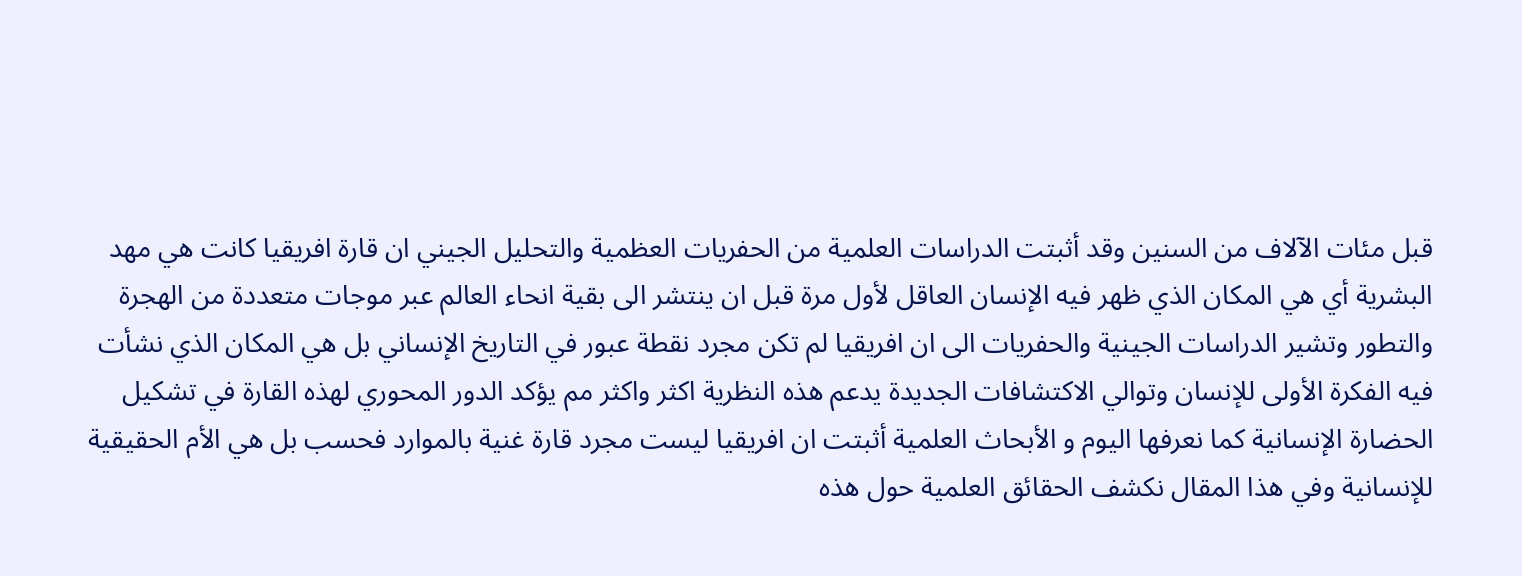قبل مئات الآلاف من السنين وقد أثبتت الدراسات العلمية من الحفريات العظمية والتحليل الجيني ان قارة افريقيا كانت هي مهد البشرية أي هي المكان الذي ظهر فيه الإنسان العاقل لأول مرة قبل ان ينتشر الى بقية انحاء العالم عبر موجات متعددة من الهجرة والتطور وتشير الدراسات الجينية والحفريات الى ان افريقيا لم تكن مجرد نقطة عبور في التاريخ الإنساني بل هي المكان الذي نشأت فيه الفكرة الأولى للإنسان وتوالي الاكتشافات الجديدة يدعم هذه النظرية اكثر واكثر مم يؤكد الدور المحوري لهذه القارة في تشكيل الحضارة الإنسانية كما نعرفها اليوم و الأبحاث العلمية أثبتت ان افريقيا ليست مجرد قارة غنية بالموارد فحسب بل هي الأم الحقيقية للإنسانية وفي هذا المقال نكشف الحقائق العلمية حول هذه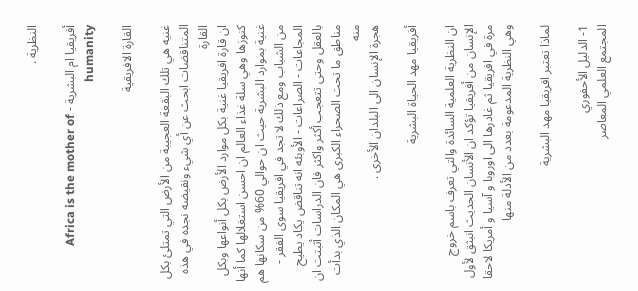النظرية .

أفريقيا ام البشرية - Africa is the mother of humanity

القارة الافريقية

غنيه هي تلك البقعة العجيبة من الأرض التي تمتلئ بكل المتناقضات ابحث عن أي شيء ونقيضه نجده في هذه القارة
ان قارة افريقيا غنية بكل موارد الأرض بكل أنواعها وبكل كنوزها وهي سلة غذاء العالم ان احسن استغلالها كما أنها غنية بموارد البشرية حيث ان حوالي 60% من سكانها هم من الشباب ومع ذلك لا تجد في افريقيا سوى الفقر - المجاعات - الصراعات - الأوبئه انه تناقض يكاد يطيح بالعقل وحتى تتعجب أكثر واكثر فان الدراسات أثبتت ان مناطق ما تحت الصحراء الكبرى هي المكان الذي بدأت منه
هجرة الإنسان الى البلدان الأخرى .

أفريقيا مهد الحياة البشرية

ان النظرية العلمية السائدة والتي تعرف باسم خروج الإنسان من أفريقيا تؤكد ان الأنسان الحديث انبثق لأول مرة في افريقيا ثم غادرها الى اوروبا و آسيا و أمريكا لاحقا وهي النظرية المدعومة بعدد من الأدلة منها

لماذا تعتبر افريقيا مهد البشرية

1- الدليل الأحفوري
المجتمع العلمي المعاصر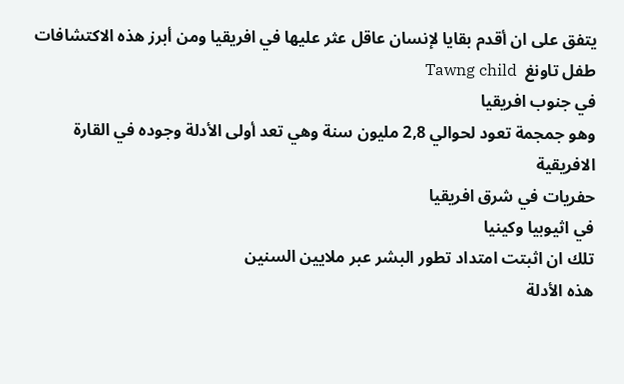يتفق على ان أقدم بقايا لإنسان عاقل عثر عليها في افريقيا ومن أبرز هذه الاكتشافات
طفل تاونغ  Tawng child
في جنوب افريقيا
وهو جمجمة تعود لحوالي 2,8 مليون سنة وهي تعد أولى الأدلة وجوده في القارة الافريقية
حفريات في شرق افريقيا
في اثيوبيا وكينيا
تلك ان اثبتت امتداد تطور البشر عبر ملايين السنين
هذه الأدلة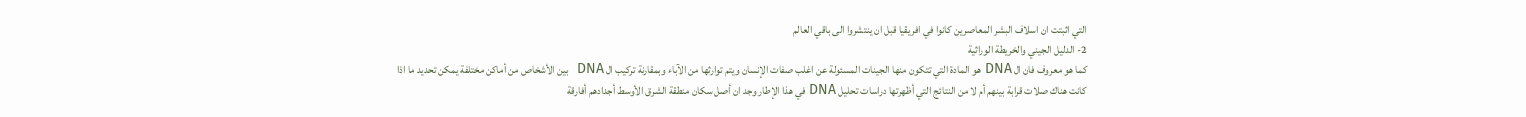التي اثبتت ان اسلاف البشر المعاصرين كانوا في افريقيا قبل ان ينتشروا الى باقي العالم
2- الدليل الجيني والخريطة الوراثية
كما هو معروف فان ال DNA هو المادة التي تتكون منها الجينات المسئولة عن اغلب صفات الإنسان ويتم توارثها من الآباء وبمقارنة تركيب ال DNA  بين الأشخاص من أماكن مختلفة يمكن تحديد ما اذا كانت هناك صلات قرابة بينهم أم لا من النتائج التي أظهرتها دراسات تحليل DNA في هذا الإطار وجد ان أصل سكان منطقة الشرق الأوسط أجدادهم أفارقة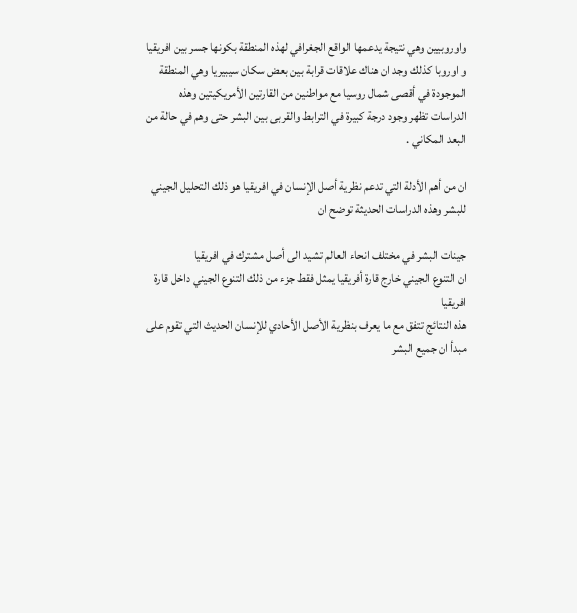واوروبيين وهي نتيجة يدعمها الواقع الجغرافي لهذه المنطقة بكونها جسر بين افريقيا و اوروبا كذلك وجد ان هناك علاقات قرابة بين بعض سكان سيبيريا وهي المنطقة الموجودة في أقصى شمال روسيا مع مواطنين من القارتين الأمريكيتين وهذه الدراسات تظهر وجود درجة كبيرة في الترابط والقربى بين البشر حتى وهم في حالة من البعد المكاني .

ان من أهم الأدلة التي تدعم نظرية أصل الإنسان في افريقيا هو ذلك التحليل الجيني للبشر وهذه الدراسات الحديثة توضح ان

جينات البشر في مختلف انحاء العالم تشيد الى أصل مشترك في افريقيا
ان التنوع الجيني خارج قارة أفريقيا يمثل فقط جزء من ذلك التنوع الجيني داخل قارة افريقيا
هذه النتائج تتفق مع ما يعرف بنظرية الأصل الأحادي للإنسان الحديث التي تقوم على مبدأ ان جميع البشر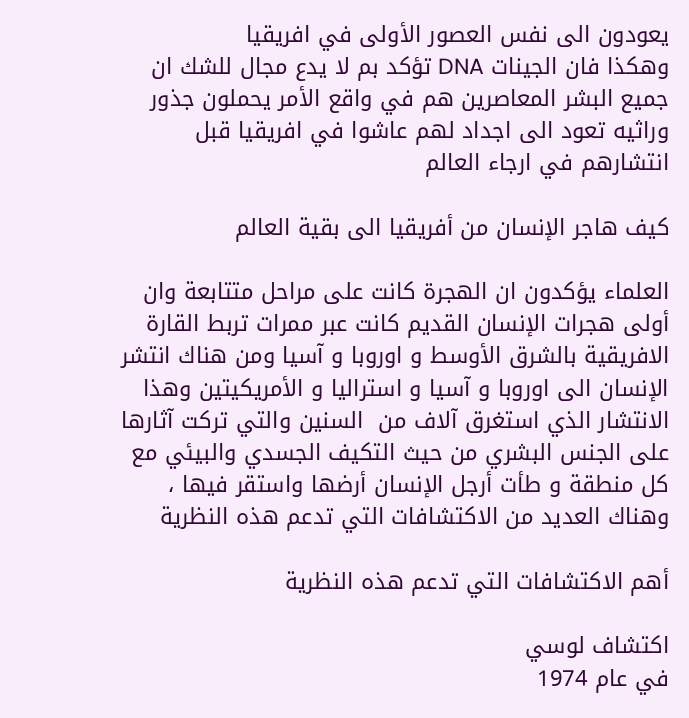يعودون الى نفس العصور الأولى في افريقيا
وهكذا فان الجينات DNA تؤكد بم لا يدع مجال للشك ان جميع البشر المعاصرين هم في واقع الأمر يحملون جذور وراثيه تعود الى اجداد لهم عاشوا في افريقيا قبل انتشارهم في ارجاء العالم

كيف هاجر الإنسان من أفريقيا الى بقية العالم

العلماء يؤكدون ان الهجرة كانت على مراحل متتابعة وان أولى هجرات الإنسان القديم كانت عبر ممرات تربط القارة الافريقية بالشرق الأوسط و اوروبا و آسيا ومن هناك انتشر الإنسان الى اوروبا و آسيا و استراليا و الأمريكيتين وهذا الانتشار الذي استغرق آلاف من  السنين والتي تركت آثارها على الجنس البشري من حيث التكيف الجسدي والبيئي مع كل منطقة و طأت أرجل الإنسان أرضها واستقر فيها ، وهناك العديد من الاكتشافات التي تدعم هذه النظرية

أهم الاكتشافات التي تدعم هذه النظرية

اكتشاف لوسي
في عام 1974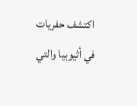اكتشف حفريات في أثيوبيا والتي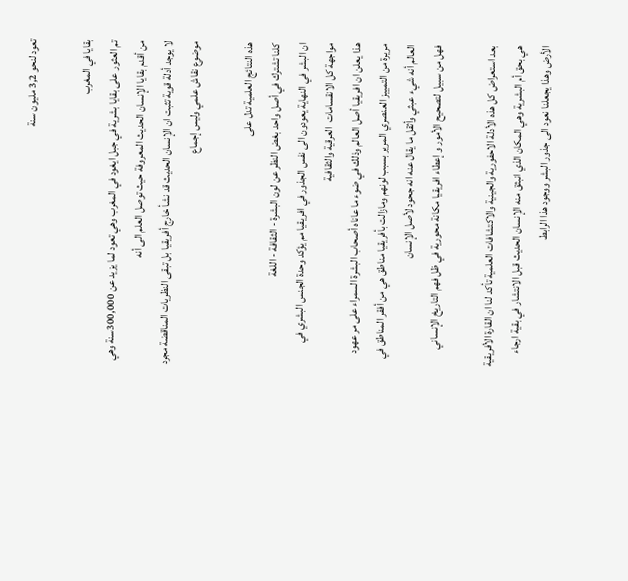تعود لنحو 3,2 مليون سنة

بقايا في المغرب
تم العثور على بقايا بشرية في جبل ايغود في المغرب وهي تعود لما يزيد عن 300,000سنة وهي من أقدم بقايا الإنسان الحديث المعروفة حيث توصل العلم الى أنه
لا يوجد أدلة قوية تثبت ان الإنسان الحديث قد نشأ خارج أفريقيا بل تبقى النظريات المناقضة مجرد موضوع نقاش علمي وليس إجماع

هذه النتائج العلمية تدل على
كلنا تشترك في أصل واحد بغض النظر عن لون البشرة - الثقافة - اللغة
ان البشر في النهاية يعودون الى نفس الجذور في افريقيا مم يؤكد وحدة الجنس البشري في مواجهة كل الانقسامات  العرقية والثقافية
هذا يعلن ان افريقيا أصل العالم وذلك في ضوء ما عاناه أصحاب البشرة السمراء على مر عهود مريرة من التمييز العنصري المرير بسبب لونهم ومازالت بأفريقيا مناطق هي من أفقر المناطق في العالم أنه شيء عبثي وأثقل ما يقال عنه انه جحود لأصل الإنسان
فهل من سبيل لتصحيح الأمور و إعطاء افريقيا مكانة محورية في ظل فهم التاريخ الإنساني

بعد استعراض كل هذه الأدلة الاحفورية والجينية والاكتشافات العلمية تأكد لنا ان القارة الأفريقية هي بحق أم البشرية وهي المكان الذي انبثق منه الإنسان الحديث قبل الانتشار في بقية ارجاء الأرض وهذا يجعلنا نعود الى جذور البشر ووجود هذا الرابط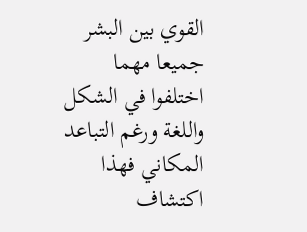القوي بين البشر جميعا مهما اختلفوا في الشكل واللغة ورغم التباعد المكاني فهذا اكتشاف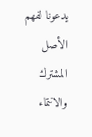يدعونا لفهم الأصل المشترك والانتماء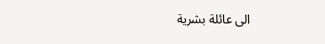الى عائلة بشرية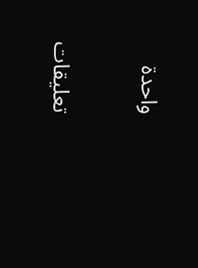واحدة

تعليقات